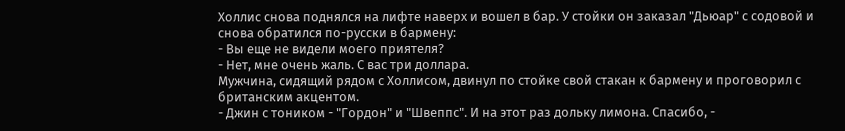Холлис снова поднялся на лифте наверх и вошел в бар. У стойки он заказал "Дьюар" с содовой и снова обратился по-русски в бармену:
- Вы еще не видели моего приятеля?
- Нет, мне очень жаль. С вас три доллара.
Мужчина, сидящий рядом с Холлисом, двинул по стойке свой стакан к бармену и проговорил с британским акцентом.
- Джин с тоником - "Гордон" и "Швеппс". И на этот раз дольку лимона. Спасибо, -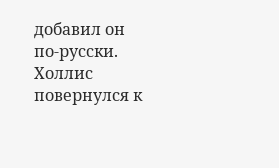добавил он по-русски.
Холлис повернулся к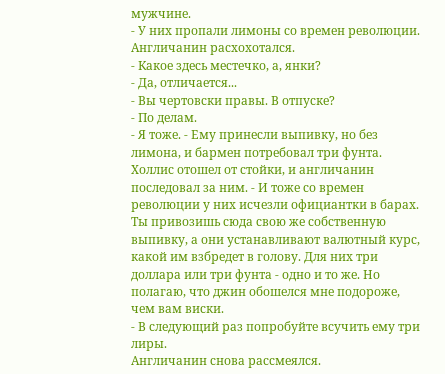мужчине.
- У них пропали лимоны со времен революции.
Англичанин расхохотался.
- Какое здесь местечко, а, янки?
- Да, отличается...
- Вы чертовски правы. В отпуске?
- По делам.
- Я тоже. - Ему принесли выпивку, но без лимона, и бармен потребовал три фунта. Холлис отошел от стойки, и англичанин последовал за ним. - И тоже со времен революции у них исчезли официантки в барах. Ты привозишь сюда свою же собственную выпивку, а они устанавливают валютный курс, какой им взбредет в голову. Для них три доллара или три фунта - одно и то же. Но полагаю, что джин обошелся мне подороже, чем вам виски.
- В следующий раз попробуйте всучить ему три лиры.
Англичанин снова рассмеялся.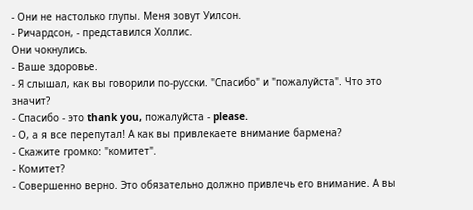- Они не настолько глупы. Меня зовут Уилсон.
- Ричардсон, - представился Холлис.
Они чокнулись.
- Ваше здоровье.
- Я слышал, как вы говорили по-русски. "Спасибо" и "пожалуйста". Что это значит?
- Спасибо - это thank you, пожалуйста - please.
- О, а я все перепутал! А как вы привлекаете внимание бармена?
- Скажите громко: "комитет".
- Комитет?
- Совершенно верно. Это обязательно должно привлечь его внимание. А вы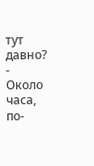тут давно?
- Около часа, по-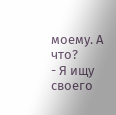моему. А что?
- Я ищу своего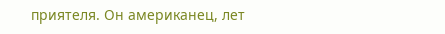приятеля. Он американец, лет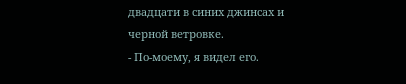двадцати в синих джинсах и черной ветровке.
- По-моему, я видел его.